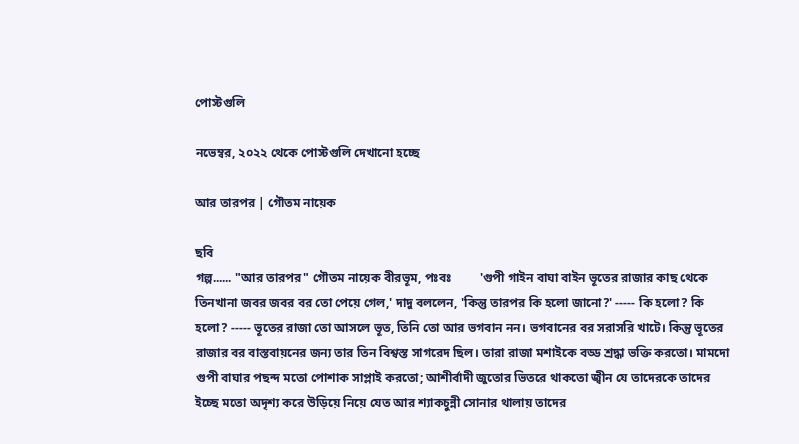পোস্টগুলি

নভেম্বর, ২০২২ থেকে পোস্টগুলি দেখানো হচ্ছে

আর তারপর | গৌতম নায়েক

ছবি
গল্প...... "আর তারপর" গৌতম নায়েক বীরভূম, পঃবঃ         'গুপী গাইন বাঘা বাইন ভূতের রাজার কাছ থেকে তিনখানা জবর জবর বর তো পেয়ে গেল,' দাদু বললেন, 'কিন্তু তারপর কি হলো জানো?' ----- কি হলো? কি হলো? ----- ভূতের রাজা তো আসলে ভূত, তিনি তো আর ভগবান নন। ভগবানের বর সরাসরি খাটে। কিন্তু ভূতের রাজার বর বাস্তবায়নের জন্য তার তিন বিশ্বস্ত সাগরেদ ছিল। তারা রাজা মশাইকে বড্ড শ্রদ্ধা ভক্তি করতো। মামদো গুপী বাঘার পছন্দ মতো পোশাক সাপ্লাই করতো; আশীর্বাদী জুতোর ভিতরে থাকতো জ্বীন যে তাদেরকে তাদের ইচ্ছে মতো অদৃশ্য করে উড়িয়ে নিয়ে যেত আর শ্যাকচুন্নী সোনার থালায় তাদের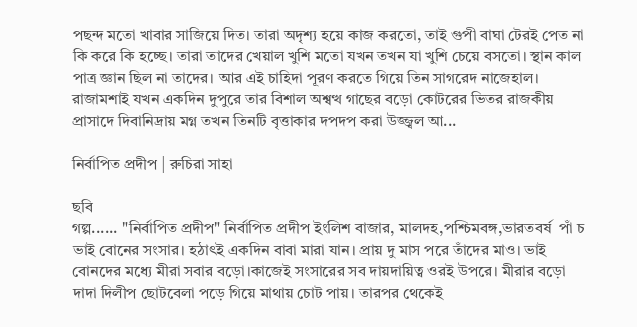পছন্দ মতো খাবার সাজিয়ে দিত। তারা অদৃশ্য হয়ে কাজ করতো, তাই গুপী বাঘা টেরই পেত না কি করে কি হচ্ছে। তারা তাদের খেয়াল খুশি মতো যখন তখন যা খুশি চেয়ে বসতো। স্থান কাল পাত্র জ্ঞান ছিল না তাদের। আর এই চাহিদা পূরণ করতে গিয়ে তিন সাগরেদ নাজেহাল।            রাজামশাই যখন একদিন দুপুরে তার বিশাল অশ্বত্থ গাছের বড়ো কোটরের ভিতর রাজকীয় প্রাসাদে দিবানিদ্রায় মগ্ন তখন তিনটি বৃত্তাকার দপদপ করা উজ্জ্বল আ...

নির্বাপিত প্রদীপ | রুচিরা সাহা

ছবি
গল্প...... "নির্বাপিত প্রদীপ" নির্বাপিত প্রদীপ ইংলিশ বাজার, মালদহ,পশ্চিমবঙ্গ,ভারতবর্ষ  পাঁ চ ভাই বোনের সংসার। হঠাৎই একদিন বাবা মারা যান। প্রায় দু মাস পরে তাঁদের মাও। ভাই বোনদের মধ্যে মীরা সবার বড়ো।কাজেই সংসারের সব দায়দায়িত্ব ওরই উপরে। মীরার বড়ো দাদা দিলীপ ছোটবেলা পড়ে গিয়ে মাথায় চোট পায়। তারপর থেকেই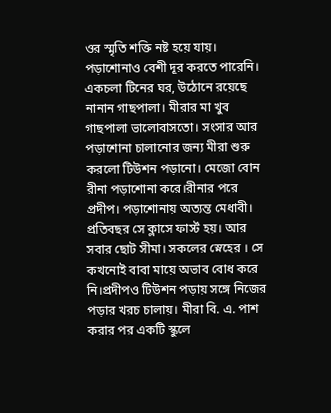ওর স্মৃতি শক্তি নষ্ট হয়ে যায়। পড়াশোনাও বেশী দূর করতে পারেনি। একচলা টিনের ঘর, উঠোনে রয়েছে নানান গাছপালা। মীরার মা খুব গাছপালা ভালোবাসতো। সংসার আর পড়াশোনা চালানোর জন্য মীরা শুরু করলো টিউশন পড়ানো। মেজো বোন রীনা পড়াশোনা করে।রীনার পরে প্রদীপ। পড়াশোনায় অত্যন্ত মেধাবী। প্রতিবছর সে ক্লাসে ফার্স্ট হয়। আর সবার ছোট সীমা। সকলের স্নেহের । সে কখনোই বাবা মায়ে অভাব বোধ করে নি।প্রদীপও টিউশন পড়ায় সঙ্গে নিজের পড়ার খরচ চালায়। মীরা বি. এ. পাশ করার পর একটি স্কুলে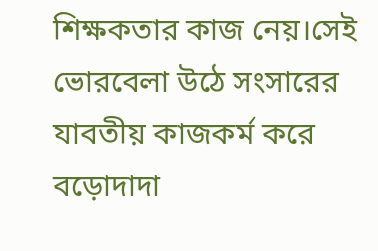শিক্ষকতার কাজ নেয়।সেই ভোরবেলা উঠে সংসারের যাবতীয় কাজকর্ম করে বড়োদাদা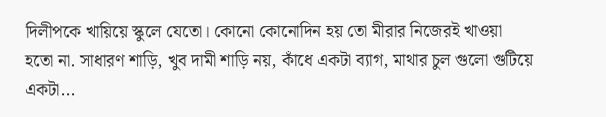দিলীপকে খায়িয়ে স্কুলে যেতো। কোনো কোনোদিন হয় তো মীরার নিজেরই খাওয়া হতো না. সাধারণ শাড়ি, খুব দামী শাড়ি নয়, কাঁধে একটা ব্যাগ, মাথার চুল গুলো গুটিয়ে একটা...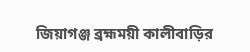জিয়াগঞ্জ ব্রহ্মময়ী কালীবাড়ির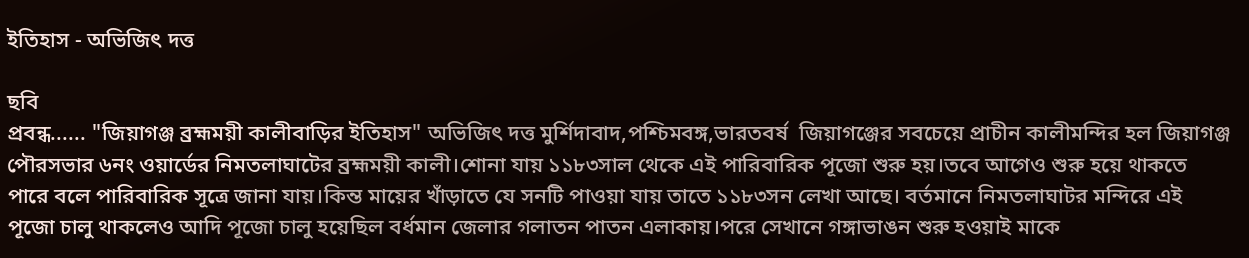ইতিহাস - অভিজিৎ দত্ত

ছবি
প্রবন্ধ...... "জিয়াগঞ্জ ব্রহ্মময়ী কালীবাড়ির ইতিহাস" অভিজিৎ দত্ত মুর্শিদাবাদ,পশ্চিমবঙ্গ,ভারতবর্ষ  জিয়াগঞ্জের সবচেয়ে প্রাচীন কালীমন্দির হল জিয়াগঞ্জ পৌরসভার ৬নং ওয়ার্ডের নিমতলাঘাটের ব্রহ্মময়ী কালী।শোনা যায় ১১৮৩সাল থেকে এই পারিবারিক পূজো শুরু হয়।তবে আগেও শুরু হয়ে থাকতে পারে বলে পারিবারিক সূত্রে জানা যায়।কিন্ত মায়ের খাঁড়াতে যে সনটি পাওয়া যায় তাতে ১১৮৩সন লেখা আছে। বর্তমানে নিমতলাঘাটর মন্দিরে এই পূজো চালু থাকলেও আদি পূজো চালু হয়েছিল বর্ধমান জেলার গলাতন পাতন এলাকায়।পরে সেখানে গঙ্গাভাঙন শুরু হওয়াই মাকে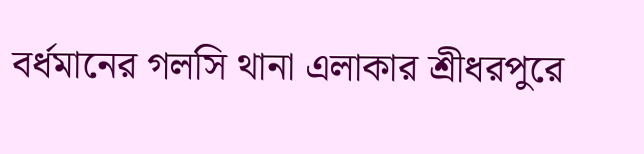বর্ধমানের গলসি থানা এলাকার শ্রীধরপুরে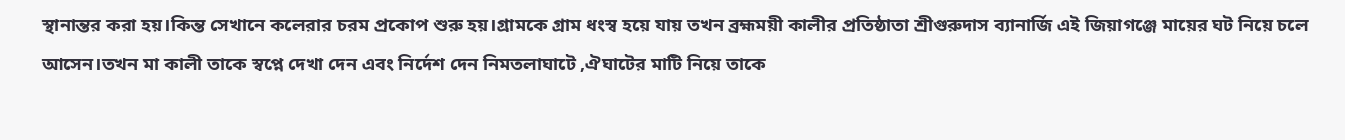স্থানান্তর করা হয়।কিন্ত সেখানে কলেরার চরম প্রকোপ শুরু হয়।গ্রামকে গ্রাম ধংস্ব হয়ে যায় তখন ব্রহ্মময়ী কালীর প্রতিষ্ঠাতা শ্রীগুরুদাস ব্যানার্জি এই জিয়াগঞ্জে মায়ের ঘট নিয়ে চলে আসেন।তখন মা কালী তাকে স্বপ্নে দেখা দেন এবং নির্দেশ দেন নিমতলাঘাটে ,ঐঘাটের মাটি নিয়ে তাকে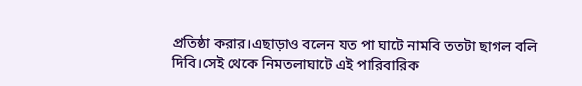প্রতিষ্ঠা করার।এছাড়াও বলেন যত পা ঘাটে নামবি ততটা ছাগল বলি দিবি।সেই থেকে নিমতলাঘাটে এই পারিবারিক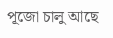পূজো চালু আছে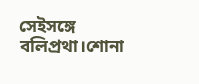সেইসঙ্গে বলিপ্রথা।শোনা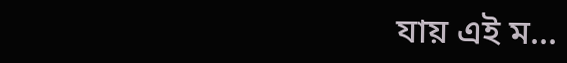যায় এই ম...